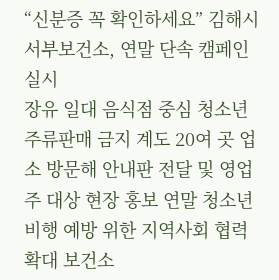“신분증 꼭 확인하세요” 김해시서부보건소, 연말 단속 캠페인 실시
장유 일대 음식점 중심 청소년 주류판매 금지 계도 20여 곳 업소 방문해 안내판 전달 및 영업주 대상 현장 홍보 연말 청소년 비행 예방 위한 지역사회 협력 확대 보건소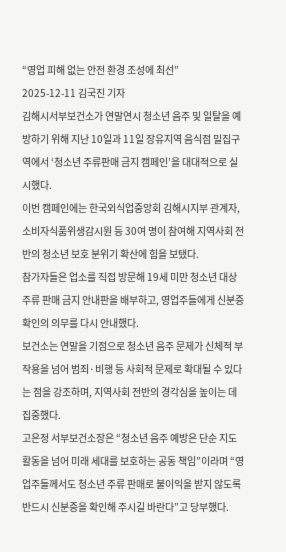“영업 피해 없는 안전 환경 조성에 최선”
2025-12-11 김국진 기자
김해시서부보건소가 연말연시 청소년 음주 및 일탈을 예방하기 위해 지난 10일과 11일 장유지역 음식점 밀집구역에서 ‘청소년 주류판매 금지 캠페인’을 대대적으로 실시했다.
이번 캠페인에는 한국외식업중앙회 김해시지부 관계자, 소비자식품위생감시원 등 30여 명이 참여해 지역사회 전반의 청소년 보호 분위기 확산에 힘을 보탰다.
참가자들은 업소를 직접 방문해 19세 미만 청소년 대상 주류 판매 금지 안내판을 배부하고, 영업주들에게 신분증 확인의 의무를 다시 안내했다.
보건소는 연말을 기점으로 청소년 음주 문제가 신체적 부작용을 넘어 범죄·비행 등 사회적 문제로 확대될 수 있다는 점을 강조하며, 지역사회 전반의 경각심을 높이는 데 집중했다.
고은정 서부보건소장은 “청소년 음주 예방은 단순 지도 활동을 넘어 미래 세대를 보호하는 공동 책임”이라며 “영업주들께서도 청소년 주류 판매로 불이익을 받지 않도록 반드시 신분증을 확인해 주시길 바란다”고 당부했다.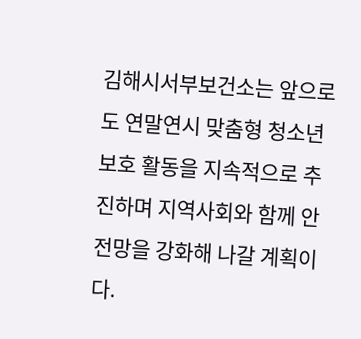김해시서부보건소는 앞으로도 연말연시 맞춤형 청소년 보호 활동을 지속적으로 추진하며 지역사회와 함께 안전망을 강화해 나갈 계획이다.